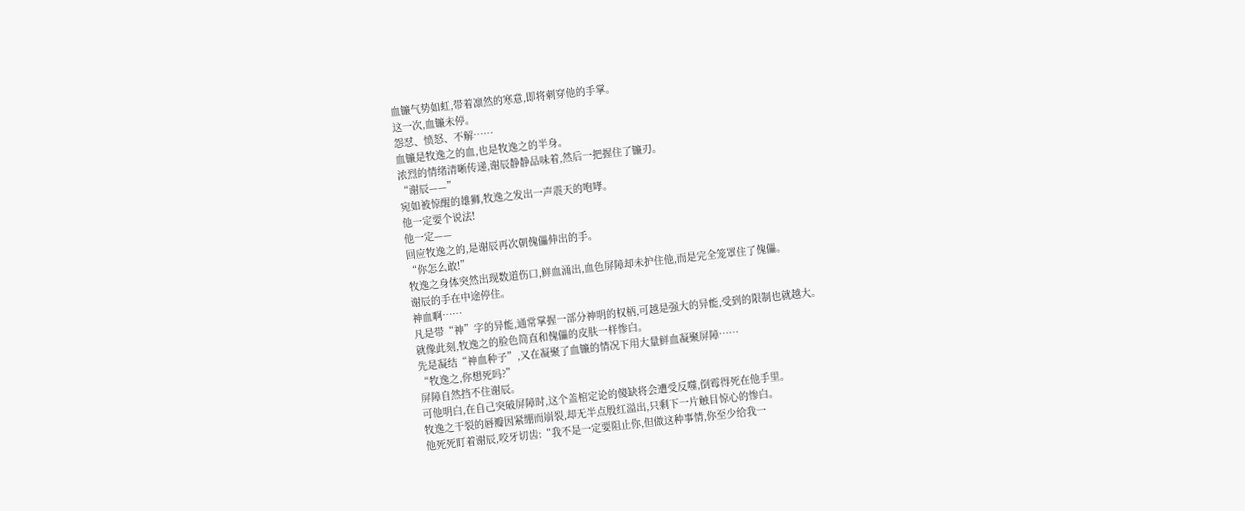血镰气势如虹,带着凛然的寒意,即将刺穿他的手掌。
这一次,血镰未停。
怨怼、愤怒、不解……
血镰是牧逸之的血,也是牧逸之的半身。
浓烈的情绪清晰传递,谢辰静静品味着,然后一把握住了镰刃。
“谢辰——”
宛如被惊醒的雄狮,牧逸之发出一声震天的咆哮。
他一定要个说法!
他一定——
回应牧逸之的,是谢辰再次朝傀儡伸出的手。
“你怎么敢!”
牧逸之身体突然出现数道伤口,鲜血涌出,血色屏障却未护住他,而是完全笼罩住了傀儡。
谢辰的手在中途停住。
神血啊……
凡是带“神”字的异能,通常掌握一部分神明的权柄,可越是强大的异能,受到的限制也就越大。
就像此刻,牧逸之的脸色简直和傀儡的皮肤一样惨白。
先是凝结“神血种子”,又在凝聚了血镰的情况下用大量鲜血凝聚屏障……
“牧逸之,你想死吗?”
屏障自然挡不住谢辰。
可他明白,在自己突破屏障时,这个盖棺定论的傻缺将会遭受反噬,倒霉得死在他手里。
牧逸之干裂的唇瓣因紧绷而崩裂,却无半点殷红溢出,只剩下一片触目惊心的惨白。
他死死盯着谢辰,咬牙切齿:“我不是一定要阻止你,但做这种事情,你至少给我一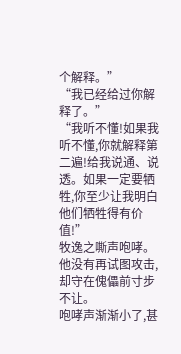个解释。”
“我已经给过你解释了。”
“我听不懂!如果我听不懂,你就解释第二遍!给我说通、说透。如果一定要牺牲,你至少让我明白他们牺牲得有价值!”
牧逸之嘶声咆哮。他没有再试图攻击,却守在傀儡前寸步不让。
咆哮声渐渐小了,甚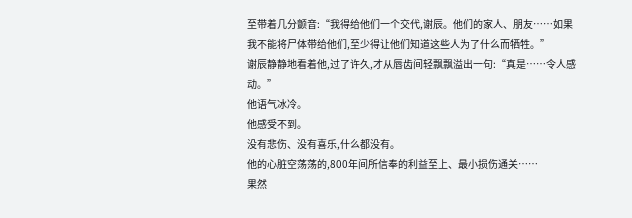至带着几分颤音:“我得给他们一个交代,谢辰。他们的家人、朋友……如果我不能将尸体带给他们,至少得让他们知道这些人为了什么而牺牲。”
谢辰静静地看着他,过了许久,才从唇齿间轻飘飘溢出一句:“真是……令人感动。”
他语气冰冷。
他感受不到。
没有悲伤、没有喜乐,什么都没有。
他的心脏空荡荡的,800年间所信奉的利益至上、最小损伤通关……
果然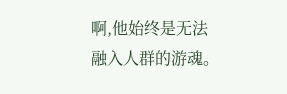啊,他始终是无法融入人群的游魂。